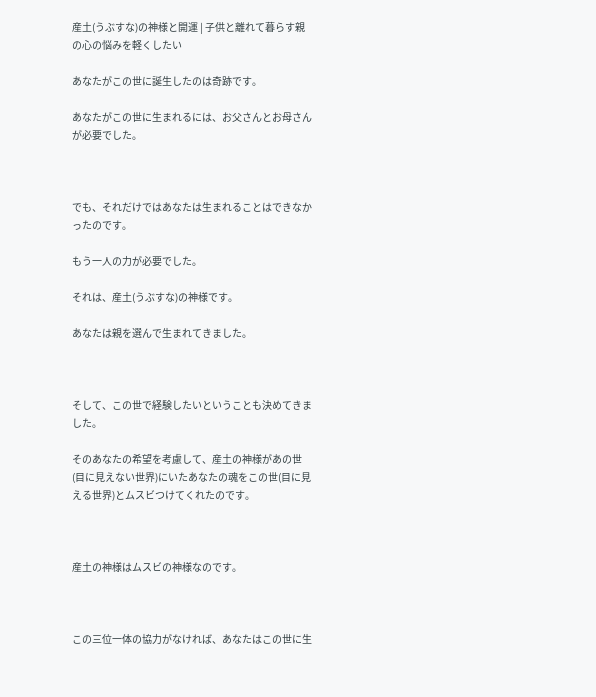産土(うぶすな)の神様と開運 | 子供と離れて暮らす親の心の悩みを軽くしたい

あなたがこの世に誕生したのは奇跡です。

あなたがこの世に生まれるには、お父さんとお母さんが必要でした。



でも、それだけではあなたは生まれることはできなかったのです。

もう一人の力が必要でした。

それは、産土(うぶすな)の神様です。

あなたは親を選んで生まれてきました。



そして、この世で経験したいということも決めてきました。

そのあなたの希望を考慮して、産土の神様があの世(目に見えない世界)にいたあなたの魂をこの世(目に見える世界)とムスビつけてくれたのです。



産土の神様はムスビの神様なのです。



この三位一体の協力がなければ、あなたはこの世に生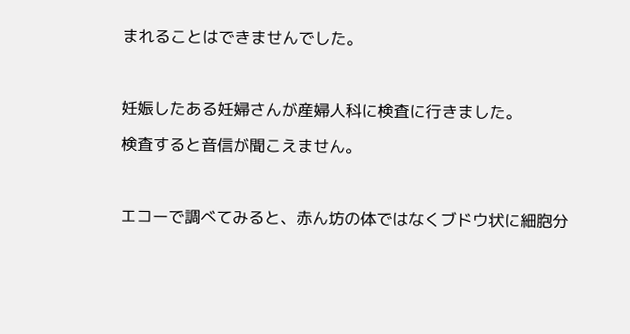まれることはできませんでした。



妊娠したある妊婦さんが産婦人科に検査に行きました。

検査すると音信が聞こえません。



エコーで調べてみると、赤ん坊の体ではなくブドウ状に細胞分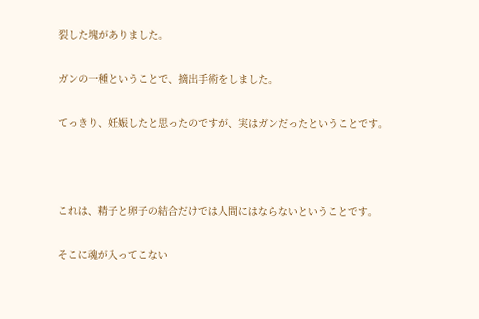裂した塊がありました。

ガンの一種ということで、摘出手術をしました。

てっきり、妊娠したと思ったのですが、実はガンだったということです。



これは、精子と卵子の結合だけでは人間にはならないということです。

そこに魂が入ってこない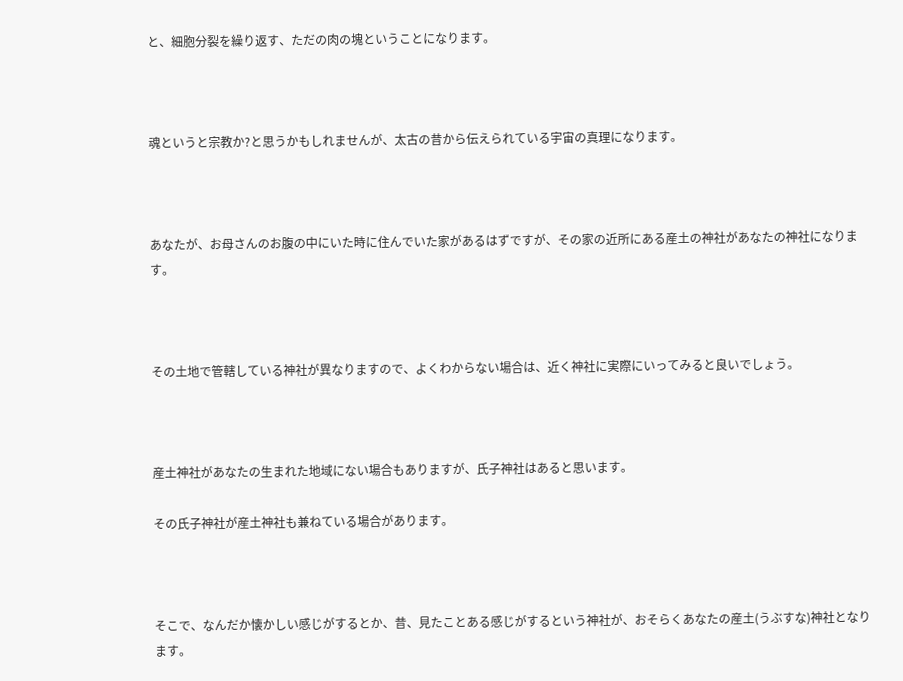と、細胞分裂を繰り返す、ただの肉の塊ということになります。



魂というと宗教か?と思うかもしれませんが、太古の昔から伝えられている宇宙の真理になります。



あなたが、お母さんのお腹の中にいた時に住んでいた家があるはずですが、その家の近所にある産土の神社があなたの神社になります。



その土地で管轄している神社が異なりますので、よくわからない場合は、近く神社に実際にいってみると良いでしょう。



産土神社があなたの生まれた地域にない場合もありますが、氏子神社はあると思います。

その氏子神社が産土神社も兼ねている場合があります。



そこで、なんだか懐かしい感じがするとか、昔、見たことある感じがするという神社が、おそらくあなたの産土(うぶすな)神社となります。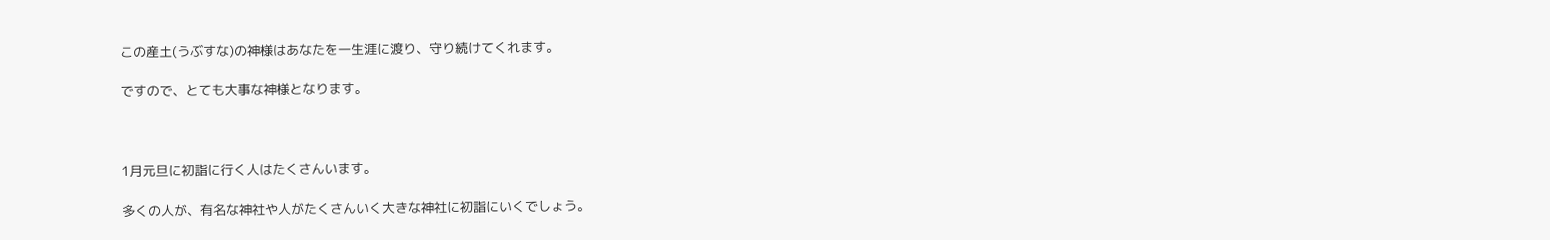この産土(うぶすな)の神様はあなたを一生涯に渡り、守り続けてくれます。

ですので、とても大事な神様となります。



1月元旦に初詣に行く人はたくさんいます。

多くの人が、有名な神社や人がたくさんいく大きな神社に初詣にいくでしょう。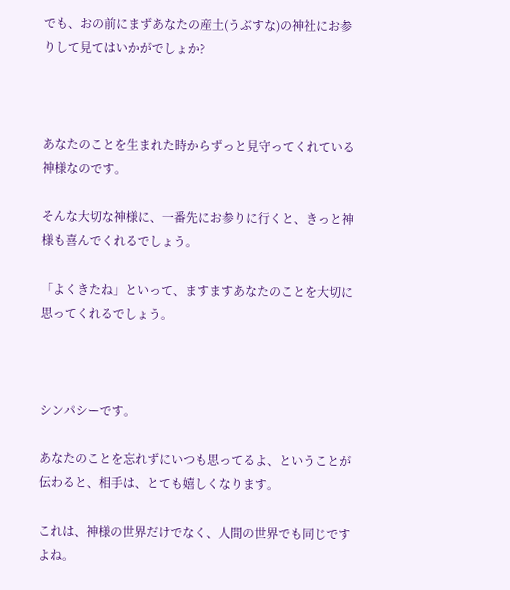でも、おの前にまずあなたの産土(うぶすな)の神社にお参りして見てはいかがでしょか?



あなたのことを生まれた時からずっと見守ってくれている神様なのです。

そんな大切な神様に、一番先にお参りに行くと、きっと神様も喜んでくれるでしょう。

「よくきたね」といって、ますますあなたのことを大切に思ってくれるでしょう。



シンパシーです。

あなたのことを忘れずにいつも思ってるよ、ということが伝わると、相手は、とても嬉しくなります。

これは、神様の世界だけでなく、人間の世界でも同じですよね。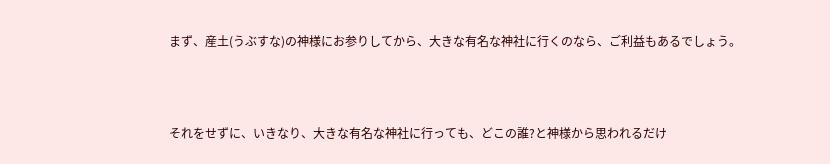まず、産土(うぶすな)の神様にお参りしてから、大きな有名な神社に行くのなら、ご利益もあるでしょう。



それをせずに、いきなり、大きな有名な神社に行っても、どこの誰?と神様から思われるだけ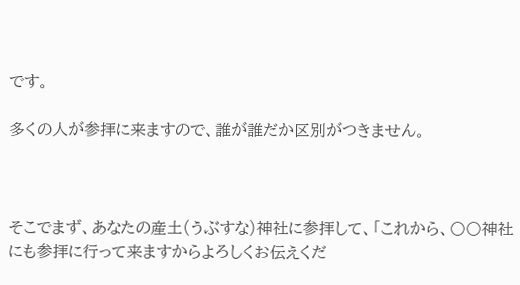です。

多くの人が参拝に来ますので、誰が誰だか区別がつきません。



そこでまず、あなたの産土(うぶすな)神社に参拝して、「これから、〇〇神社にも参拝に行って来ますからよろしくお伝えくだ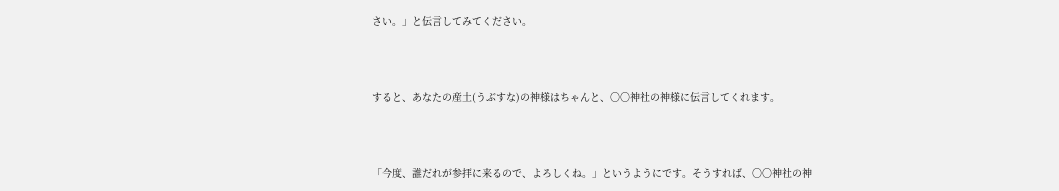さい。」と伝言してみてください。



すると、あなたの産土(うぶすな)の神様はちゃんと、〇〇神社の神様に伝言してくれます。



「今度、誰だれが参拝に来るので、よろしくね。」というようにです。そうすれば、〇〇神社の神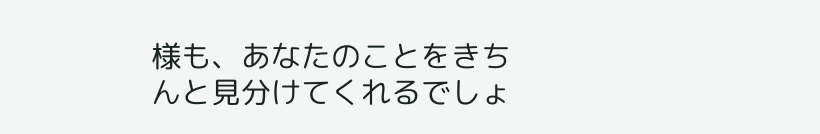様も、あなたのことをきちんと見分けてくれるでしょ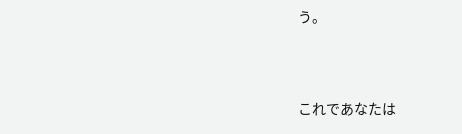う。



これであなたは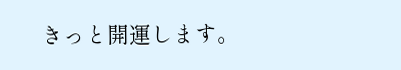きっと開運します。